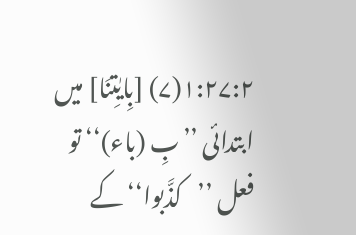۱:۲۷:۲(۷) [بِایٰتِنَا] میں ابتدائی ’’بِ (باء)‘‘ تو فعل ’’کذَّبوا‘‘کے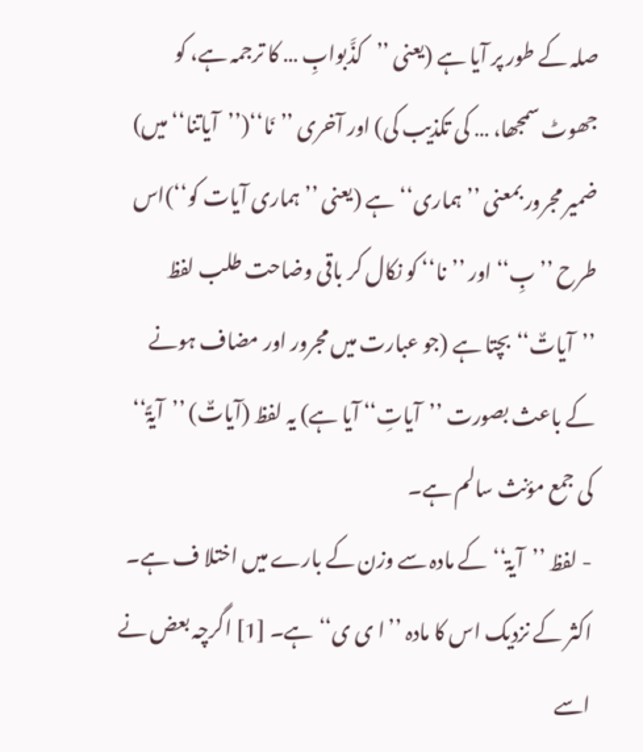صلہ کے طور پر آیا ہے (یعنی ’’کذَّبوابِ … کا ترجمہ ہے، کو جھوٹ سمجھا، … کی تکذیب کی) اور آخری ’’نَا‘‘(’’آیاتنا‘‘میں) ضمیر مجرور بمعنی ’’ہماری‘‘ہے (یعنی ’’ہماری آیات کو‘‘)اس طرح ’’بِ‘‘ اور ’’نا‘‘ کو نکال کر باقی وضاحت طلب لفظ ’’آیاتٌ‘‘بچتا ہے (جو عبارت میں مجرور اور مضاف ہونے کے باعث بصورت ’’آیاتِ‘‘ آیا ہے) یہ لفظ (آیاتٌ) ’’آیۃً‘‘ کی جمع مؤنث سالم ہے۔
- لفظ ’’آیۃ‘‘کے مادہ سے وزن کے بارے میں اختلا ف ہے۔ اکثر کے نزدیک اس کا مادہ ’’ا ی ی‘‘ہے۔ [1] اگرچہ بعض نے اسے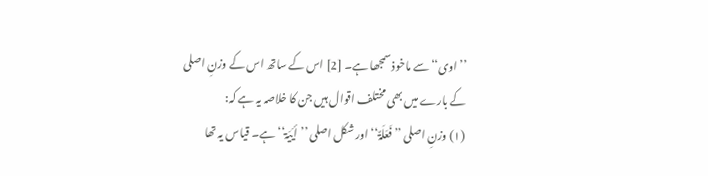’’اوی‘‘سے ماخوذ سمجھا ہے۔ [2] اس کے ساتھ اس کے وزنِ اصلی کے بارے میں بھی مختلف اقوال ہیں جن کا خلاصہ یہ ہے کہ:
(۱) وزنِ اصلی ’’فَعَلَۃٌ‘‘ اور شکل اصلی ’’أیَیَۃ‘‘ہے۔ قیاس یہ تھا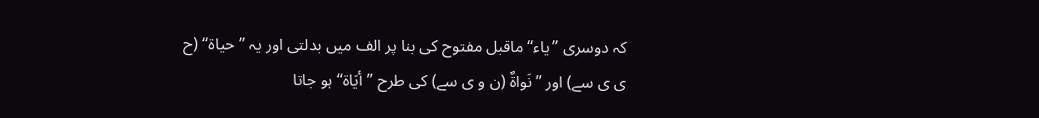کہ دوسری ’’یاء‘‘ماقبل مفتوح کی بنا پر الف میں بدلتی اور یہ ’’حیاۃ‘‘ (ح ی ی سے) اور ’’نَواۃٌ (ن و ی سے) کی طرح ’’أیَاۃ‘‘ ہو جاتا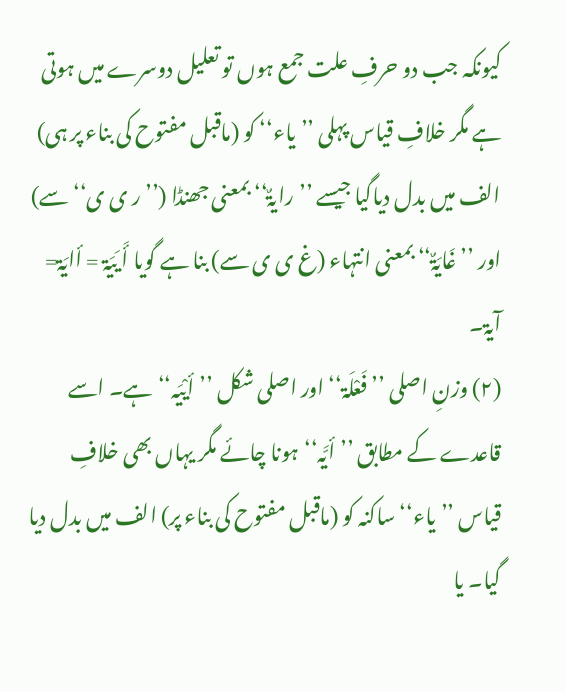کیونکہ جب دو حرفِ علت جمع ہوں تو تعلیل دوسرے میں ہوتی ہے مگر خلافِ قیاس پہلی ’’یاء‘‘ کو (ماقبل مفتوح کی بناء پر ہی) الف میں بدل دیاگیا جیسے ’’رایۃٌ‘‘ بمعنی جھنڈا (’’ر ی ی‘‘ سے) اور ’’غَایَۃٌ‘‘ بمعنی انتہاء (غ ی ی سے) بنا ہے گویا أَ یَیَۃ = أایَۃ= آیۃ۔
(۲) وزنِ اصلی ’’فَعْلَۃ‘‘ اور اصلی شکل ’’أیْیَہ‘‘ہے۔ اسے قاعدے کے مطابق ’’أیَّہ‘‘ہونا چائے مگر یہاں بھی خلافِ قیاس ’’یاء‘‘ساکنہ کو (ماقبل مفتوح کی بناء پر) الف میں بدل دیا گیا۔ یا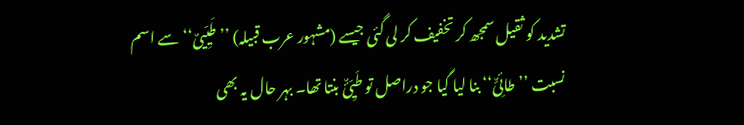تشدید کو ثقیل سمجھ کر تخفیف کر لی گئی جیسے (مشہور عرب قبیلہ) ’’طَیِّییٌ‘‘سے اسم نسبت ’’ طائِیٌّ‘‘ بنا لیا گیا جو دراصل تو طَیِّیٌٔ بنتا تھا۔ بہر حال یہ بھی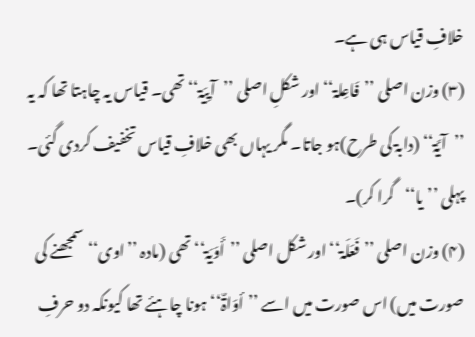خلافِ قیاس ہی ہے۔
(۳) وزن اصلی ’’فَاعِلۃ‘‘ اور شکلِ اصلی ’’آیِیَۃ‘‘تھی۔ قیاس یہ چاہتا تھا کہ یہ ’’آیَّۃ‘‘ (دابۃ کی طرح)ہو جاتا۔ مگر یہاں بھی خلافِ قیاس تخفیف کردی گئی۔ پہلی ’’یا‘‘گرا کر)۔
(۴) وزن اصلی ’’فَعَلَۃ‘‘ اور شکل اصلی ’’أَوَیَۃ‘‘تھی (مادہ ’’اوی‘‘سمجھنے کی صورت میں) اس صورت میں اسے ’’أوَاۃٌ‘‘ ہونا چاہئے تھا کیونکہ دو حرفِ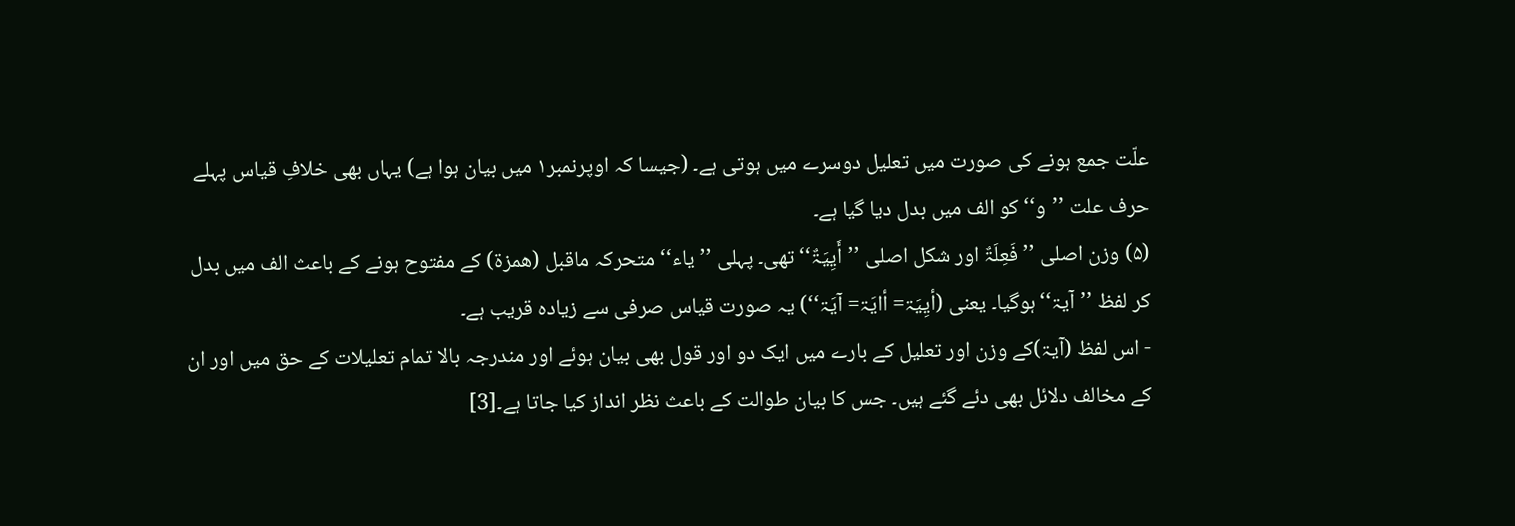علّت جمع ہونے کی صورت میں تعلیل دوسرے میں ہوتی ہے۔ (جیسا کہ اوپرنمبر۱ میں بیان ہوا ہے) یہاں بھی خلافِ قیاس پہلے حرف علت ’’و‘‘کو الف میں بدل دیا گیا ہے۔
(۵) وزن اصلی ’’فَعِلَۃٌ اور شکل اصلی ’’أَیِیَۃٌ‘‘ تھی۔ پہلی ’’یاء‘‘ متحرکہ ماقبل (ھمزۃ) کے مفتوح ہونے کے باعث الف میں بدل کر لفظ ’’آیۃ‘‘ہوگیا۔ یعنی (أیِیَۃ= أایَۃ= آیَۃ‘‘) یہ صورت قیاس صرفی سے زیادہ قریب ہے۔
- اس لفظ (آیۃ)کے وزن اور تعلیل کے بارے میں ایک دو اور قول بھی بیان ہوئے اور مندرجہ بالا تمام تعلیلات کے حق میں اور ان کے مخالف دلائل بھی دئے گئے ہیں۔ جس کا بیان طوالت کے باعث نظر انداز کیا جاتا ہے۔[3]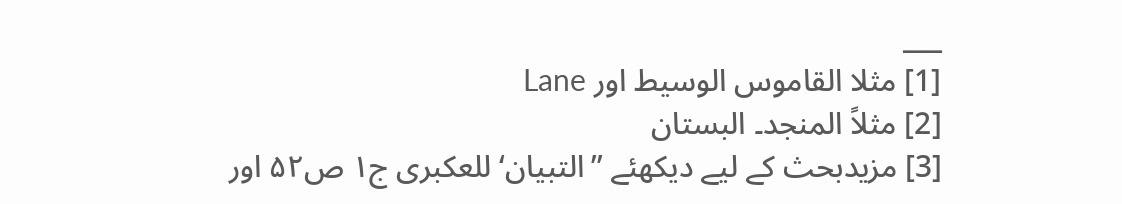___
[1] مثلا القاموس الوسیط اور Lane
[2] مثلاً المنجد۔ البستان
[3] مزیدبحث کے لیے دیکھئے ’’التبیان‘ للعکبری ج۱ ص۵۲ اور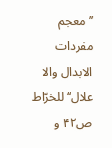’’معجم مفردات الابدال والا علال‘‘ للخرّاط ص۴۲ و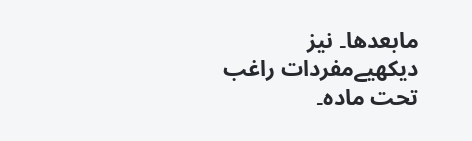مابعدھا۔ نیز دیکھیےمفردات راغب تحت مادہ۔